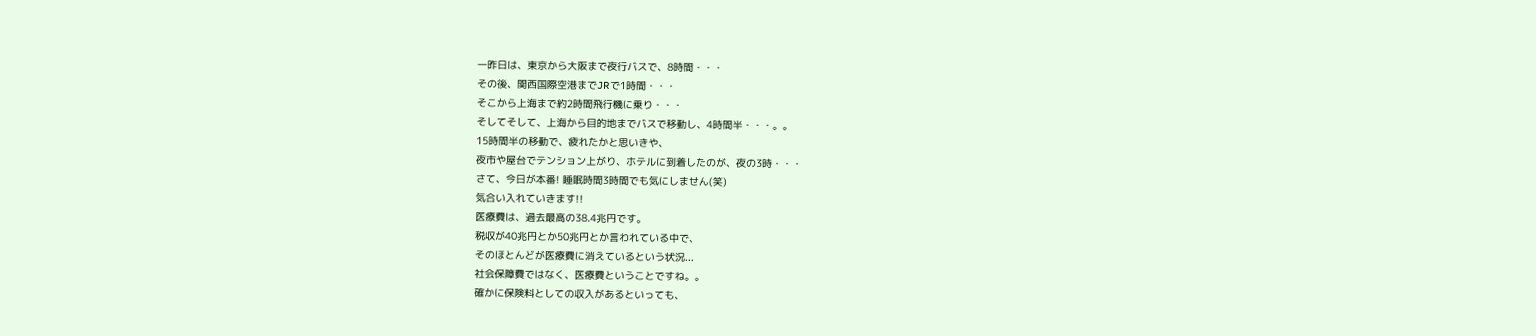一昨日は、東京から大阪まで夜行バスで、8時間・・・
その後、関西国際空港までJRで1時間・・・
そこから上海まで約2時間飛行機に乗り・・・
そしてそして、上海から目的地までバスで移動し、4時間半・・・。。
15時間半の移動で、疲れたかと思いきや、
夜市や屋台でテンション上がり、ホテルに到着したのが、夜の3時・・・
さて、今日が本番! 睡眠時間3時間でも気にしません(笑)
気合い入れていきます!!
医療費は、過去最高の38.4兆円です。
税収が40兆円とか50兆円とか言われている中で、
そのほとんどが医療費に消えているという状況...
社会保障費ではなく、医療費ということですね。。
確かに保険料としての収入があるといっても、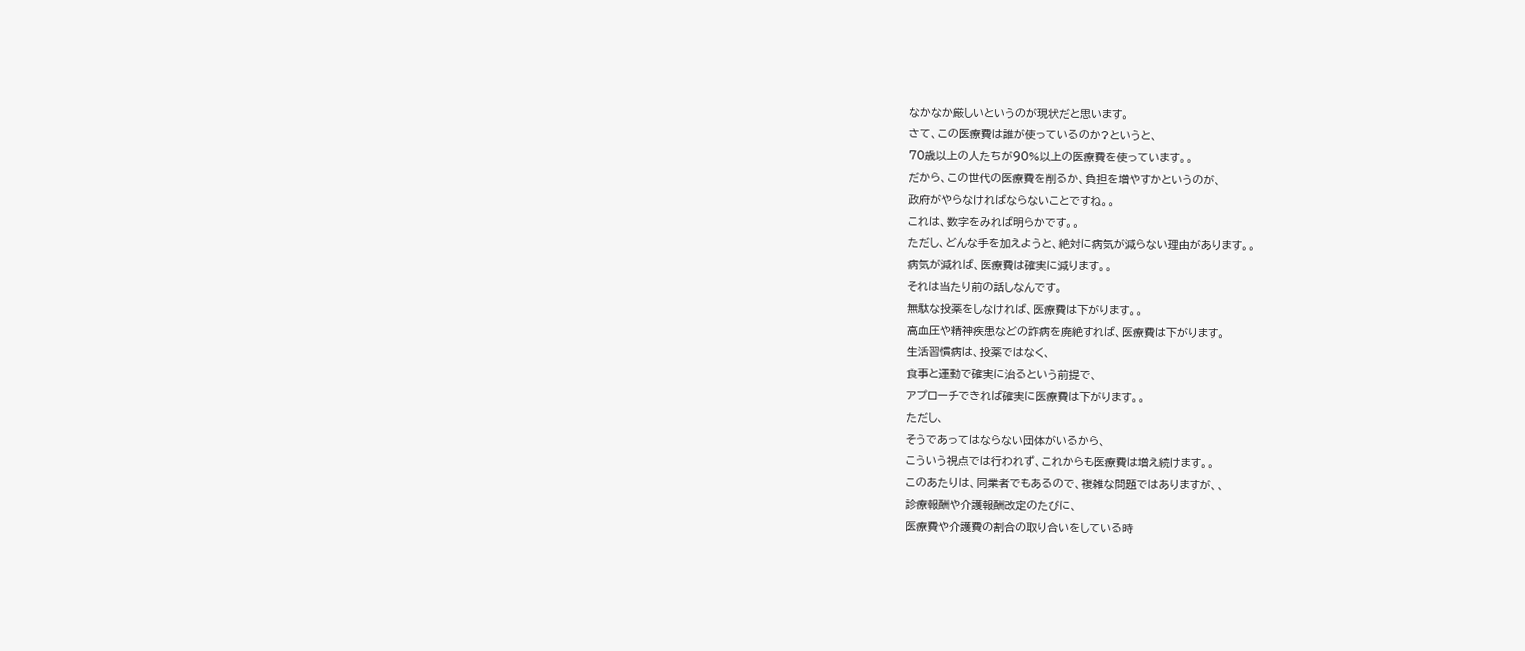なかなか厳しいというのが現状だと思います。
さて、この医療費は誰が使っているのか?というと、
70歳以上の人たちが90%以上の医療費を使っています。。
だから、この世代の医療費を削るか、負担を増やすかというのが、
政府がやらなければならないことですね。。
これは、数字をみれば明らかです。。
ただし、どんな手を加えようと、絶対に病気が減らない理由があります。。
病気が減れば、医療費は確実に減ります。。
それは当たり前の話しなんです。
無駄な投薬をしなければ、医療費は下がります。。
高血圧や精神疾患などの詐病を廃絶すれば、医療費は下がります。
生活習慣病は、投薬ではなく、
食事と運動で確実に治るという前提で、
アプローチできれば確実に医療費は下がります。。
ただし、
そうであってはならない団体がいるから、
こういう視点では行われず、これからも医療費は増え続けます。。
このあたりは、同業者でもあるので、複雑な問題ではありますが、、
診療報酬や介護報酬改定のたびに、
医療費や介護費の割合の取り合いをしている時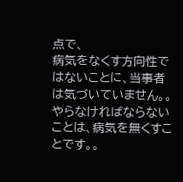点で、
病気をなくす方向性ではないことに、当事者は気づいていません。。
やらなければならないことは、病気を無くすことです。。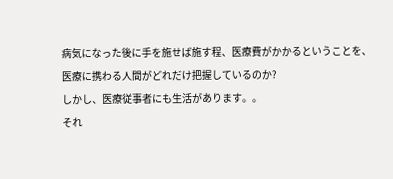病気になった後に手を施せば施す程、医療費がかかるということを、
医療に携わる人間がどれだけ把握しているのか?
しかし、医療従事者にも生活があります。。
それ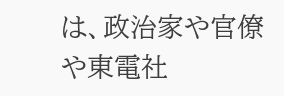は、政治家や官僚や東電社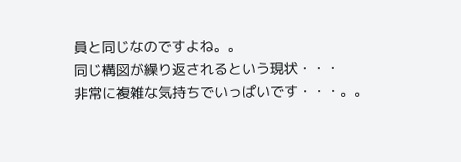員と同じなのですよね。。
同じ構図が繰り返されるという現状・・・
非常に複雑な気持ちでいっぱいです・・・。。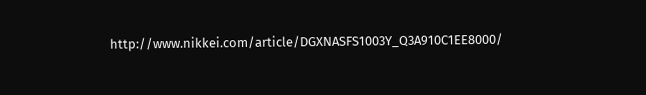http://www.nikkei.com/article/DGXNASFS1003Y_Q3A910C1EE8000/